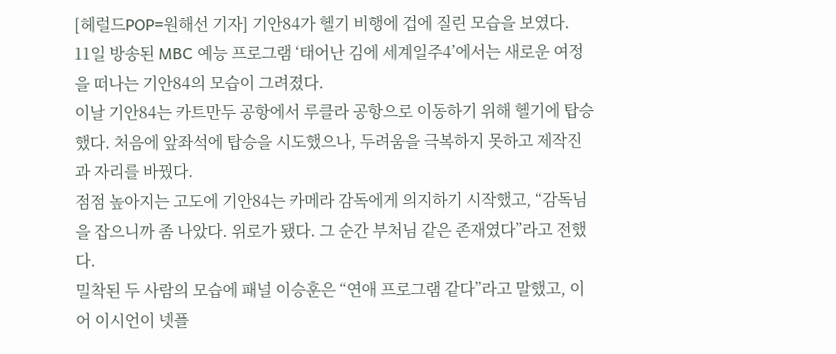[헤럴드POP=원해선 기자] 기안84가 헬기 비행에 겁에 질린 모습을 보였다.
11일 방송된 MBC 예능 프로그램 ‘태어난 김에 세계일주4’에서는 새로운 여정을 떠나는 기안84의 모습이 그려졌다.
이날 기안84는 카트만두 공항에서 루클라 공항으로 이동하기 위해 헬기에 탑승했다. 처음에 앞좌석에 탑승을 시도했으나, 두려움을 극복하지 못하고 제작진과 자리를 바꿨다.
점점 높아지는 고도에 기안84는 카메라 감독에게 의지하기 시작했고, “감독님을 잡으니까 좀 나았다. 위로가 됐다. 그 순간 부처님 같은 존재였다”라고 전했다.
밀착된 두 사람의 모습에 패널 이승훈은 “연애 프로그램 같다”라고 말했고, 이어 이시언이 넷플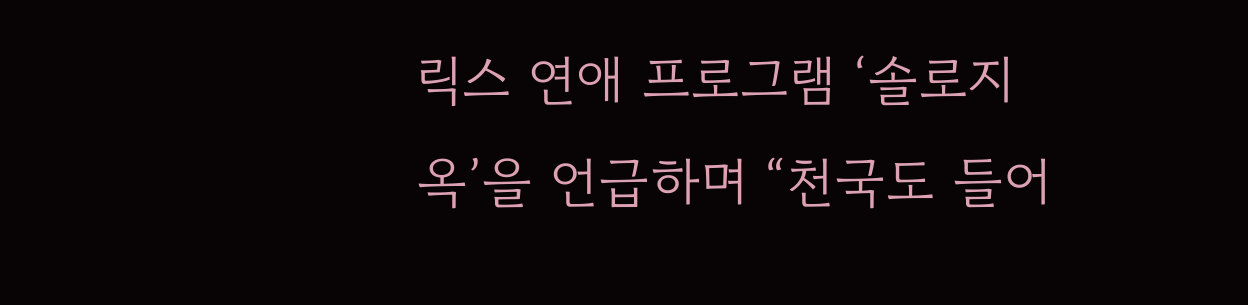릭스 연애 프로그램 ‘솔로지옥’을 언급하며 “천국도 들어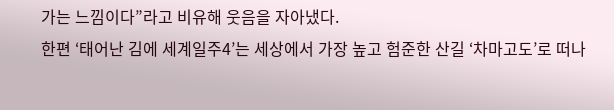가는 느낌이다”라고 비유해 웃음을 자아냈다.
한편 ‘태어난 김에 세계일주4’는 세상에서 가장 높고 험준한 산길 ‘차마고도’로 떠나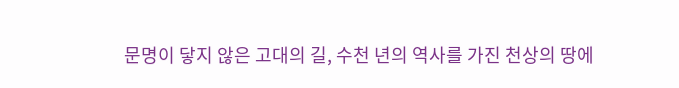문명이 닿지 않은 고대의 길, 수천 년의 역사를 가진 천상의 땅에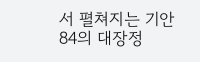서 펼쳐지는 기안84의 대장정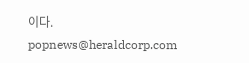이다.
popnews@heraldcorp.com